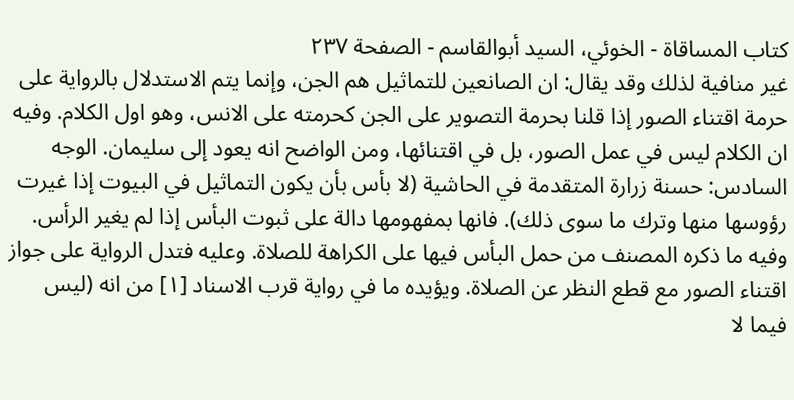كتاب المساقاة - الخوئي، السيد أبوالقاسم - الصفحة ٢٣٧
غير منافية لذلك وقد يقال: ان الصانعين للتماثيل هم الجن، وإنما يتم الاستدلال بالرواية على حرمة اقتناء الصور إذا قلنا بحرمة التصوير على الجن كحرمته على الانس، وهو اول الكلام. وفيه ان الكلام ليس في عمل الصور، بل في اقتنائها، ومن الواضح انه يعود إلى سليمان. الوجه السادس: حسنة زرارة المتقدمة في الحاشية (لا بأس بأن يكون التماثيل في البيوت إذا غيرت رؤوسها منها وترك ما سوى ذلك). فانها بمفهومها دالة على ثبوت البأس إذا لم يغير الرأس. وفيه ما ذكره المصنف من حمل البأس فيها على الكراهة للصلاة. وعليه فتدل الرواية على جواز اقتناء الصور مع قطع النظر عن الصلاة. ويؤيده ما في رواية قرب الاسناد [١] من انه (ليس فيما لا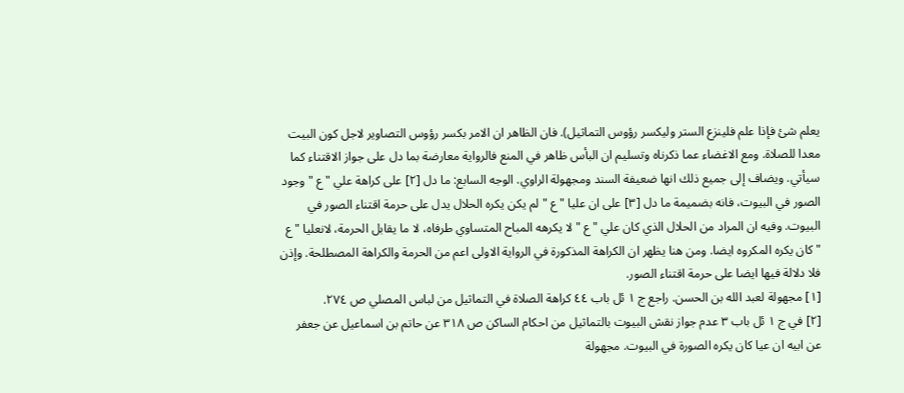يعلم شئ فإذا علم فلينزع الستر وليكسر رؤوس التماثيل). فان الظاهر ان الامر بكسر رؤوس التصاوير لاجل كون البيت معدا للصلاة. ومع الاغضاء عما ذكرناه وتسليم ان البأس ظاهر في المنع فالرواية معارضة بما دل على جواز الاقتناء كما سيأتي. ويضاف إلى جميع ذلك انها ضعيفة السند ومجهولة الراوي. الوجه السابع: ما دل [٢] على كراهة علي " ع " وجود الصور في البيوت، فانه بضميمة ما دل [٣] على ان عليا " ع " لم يكن يكره الحلال يدل على حرمة اقتناء الصور في البيوت. وفيه ان المراد من الحلال الذي كان علي " ع " لا يكرهه المباح المتساوي طرفاه، لا ما يقابل الحرمة، لانعليا " ع " كان يكره المكروه ايضا. ومن هنا يظهر ان الكراهة المذكورة في الرواية الاولى اعم من الحرمة والكراهة المصطلحة. وإذن فلا دلالة فيها ايضا على حرمة اقتناء الصور.
[١] مجهولة لعبد الله بن الحسن. راجع ج ١ ئل باب ٤٤ كراهة الصلاة في التماثيل من لباس المصلي ص ٢٧٤.
[٢] في ج ١ ئل باب ٣ عدم جواز نقش البيوت بالتماثيل من احكام الساكن ص ٣١٨ عن حاتم بن اسماعيل عن جعفر عن ابيه ان عيا كان يكره الصورة في البيوت. مجهولة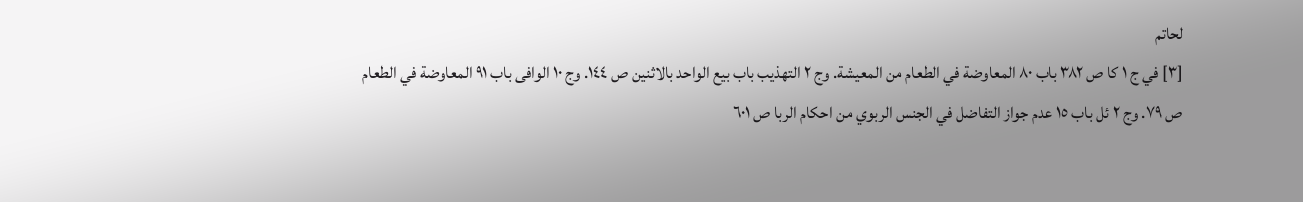لحاتم
[٣] في ج ١ كا ص ٣٨٢ باب ٨٠ المعاوضة في الطعام من المعيشة. وج ٢ التهذيب باب بيع الواحد بالاثنين ص ١٤٤. وج ١٠ الوافى باب ٩١ المعاوضة في الطعام ص ٧٩. وج ٢ ئل باب ١٥ عدم جواز التفاضل في الجنس الربوي من احكام الربا ص ٦٠١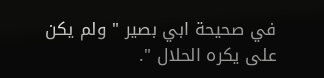في صحيحة ابي بصير " ولم يكن على يكره الحلال ".